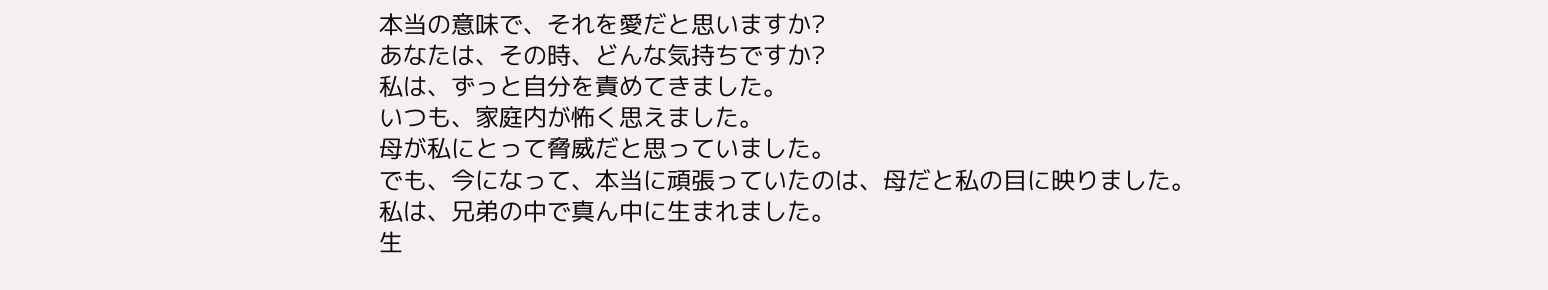本当の意味で、それを愛だと思いますか?
あなたは、その時、どんな気持ちですか?
私は、ずっと自分を責めてきました。
いつも、家庭内が怖く思えました。
母が私にとって脅威だと思っていました。
でも、今になって、本当に頑張っていたのは、母だと私の目に映りました。
私は、兄弟の中で真ん中に生まれました。
生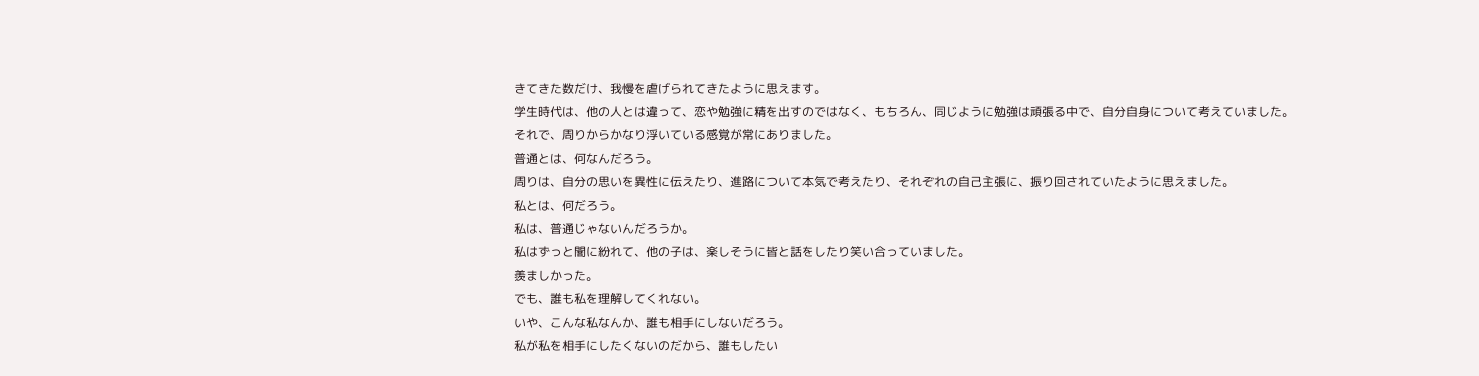きてきた数だけ、我慢を虐げられてきたように思えます。
学生時代は、他の人とは違って、恋や勉強に精を出すのではなく、もちろん、同じように勉強は頑張る中で、自分自身について考えていました。
それで、周りからかなり浮いている感覚が常にありました。
普通とは、何なんだろう。
周りは、自分の思いを異性に伝えたり、進路について本気で考えたり、それぞれの自己主張に、振り回されていたように思えました。
私とは、何だろう。
私は、普通じゃないんだろうか。
私はずっと闇に紛れて、他の子は、楽しそうに皆と話をしたり笑い合っていました。
羨ましかった。
でも、誰も私を理解してくれない。
いや、こんな私なんか、誰も相手にしないだろう。
私が私を相手にしたくないのだから、誰もしたい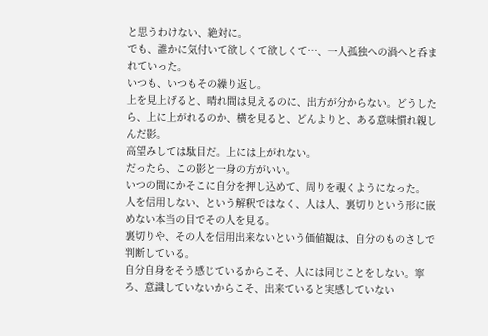と思うわけない、絶対に。
でも、誰かに気付いて欲しくて欲しくて…、一人孤独への渦へと呑まれていった。
いつも、いつもその繰り返し。
上を見上げると、晴れ間は見えるのに、出方が分からない。どうしたら、上に上がれるのか、横を見ると、どんよりと、ある意味慣れ親しんだ影。
高望みしては駄目だ。上には上がれない。
だったら、この影と一身の方がいい。
いつの間にかそこに自分を押し込めて、周りを覗くようになった。
人を信用しない、という解釈ではなく、人は人、裏切りという形に嵌めない本当の目でその人を見る。
裏切りや、その人を信用出来ないという価値観は、自分のものさしで判断している。
自分自身をそう感じているからこそ、人には同じことをしない。寧ろ、意識していないからこそ、出来ていると実感していない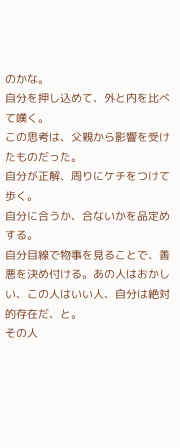のかな。
自分を押し込めて、外と内を比べて嘆く。
この思考は、父親から影響を受けたものだった。
自分が正解、周りにケチをつけて歩く。
自分に合うか、合ないかを品定めする。
自分目線で物事を見ることで、善悪を決め付ける。あの人はおかしい、この人はいい人、自分は絶対的存在だ、と。
その人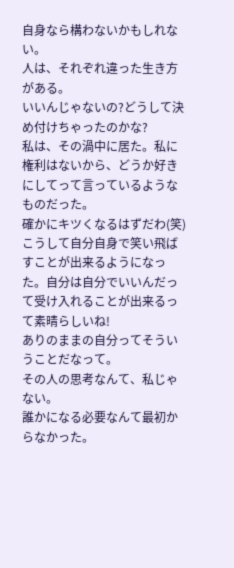自身なら構わないかもしれない。
人は、それぞれ違った生き方がある。
いいんじゃないの?どうして決め付けちゃったのかな?
私は、その渦中に居た。私に権利はないから、どうか好きにしてって言っているようなものだった。
確かにキツくなるはずだわ(笑)
こうして自分自身で笑い飛ばすことが出来るようになった。自分は自分でいいんだって受け入れることが出来るって素晴らしいね!
ありのままの自分ってそういうことだなって。
その人の思考なんて、私じゃない。
誰かになる必要なんて最初からなかった。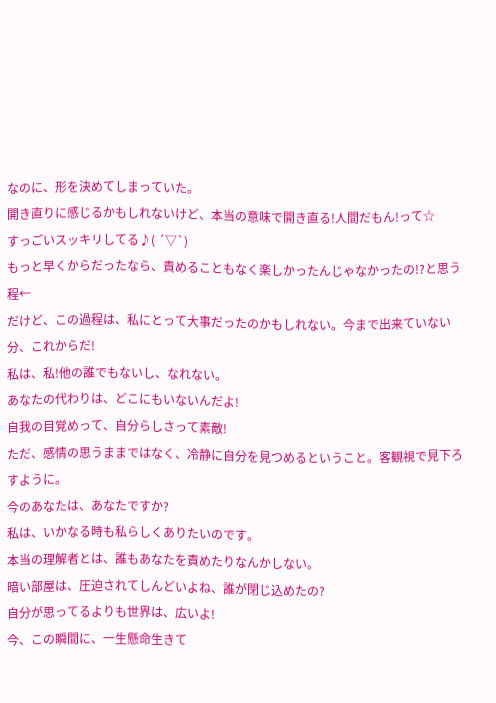なのに、形を決めてしまっていた。
開き直りに感じるかもしれないけど、本当の意味で開き直る!人間だもん!って☆
すっごいスッキリしてる♪( ´▽`)
もっと早くからだったなら、責めることもなく楽しかったんじゃなかったの!?と思う程←
だけど、この過程は、私にとって大事だったのかもしれない。今まで出来ていない分、これからだ!
私は、私!他の誰でもないし、なれない。
あなたの代わりは、どこにもいないんだよ!
自我の目覚めって、自分らしさって素敵!
ただ、感情の思うままではなく、冷静に自分を見つめるということ。客観視で見下ろすように。
今のあなたは、あなたですか?
私は、いかなる時も私らしくありたいのです。
本当の理解者とは、誰もあなたを責めたりなんかしない。
暗い部屋は、圧迫されてしんどいよね、誰が閉じ込めたの?
自分が思ってるよりも世界は、広いよ!
今、この瞬間に、一生懸命生きて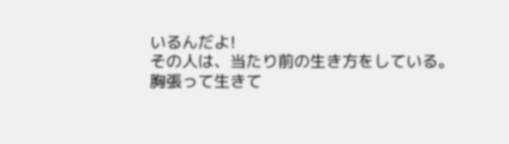いるんだよ!
その人は、当たり前の生き方をしている。
胸張って生きて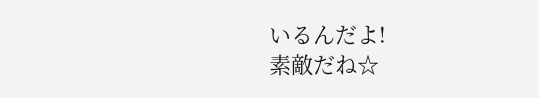いるんだよ!
素敵だね☆